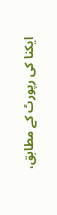ایکنا کی رپورٹ کے مطابق،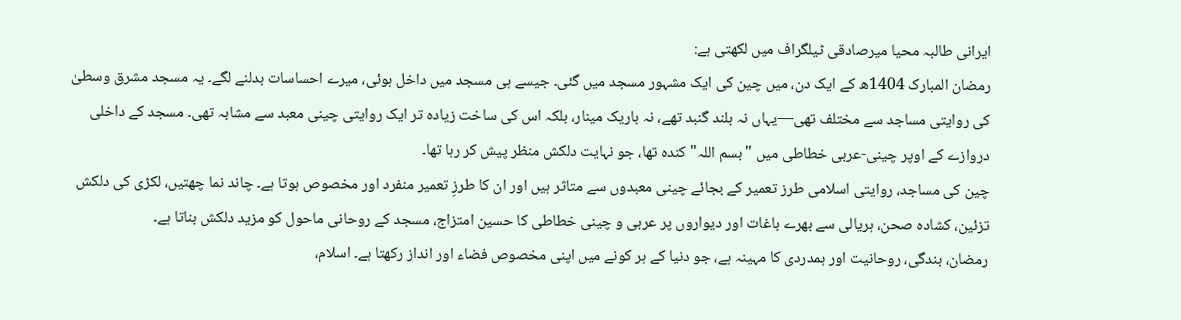ایرانی طالبہ محیا میرصادقی ٹیلگراف میں لکھتی ہے:
رمضان المبارک 1404ھ کے ایک دن، میں چین کی ایک مشہور مسجد میں گئی۔ جیسے ہی مسجد میں داخل ہوئی، میرے احساسات بدلنے لگے۔ یہ مسجد مشرق وسطیٰ کی روایتی مساجد سے مختلف تھی—یہاں نہ بلند گنبد تھے، نہ باریک مینار، بلکہ اس کی ساخت زیادہ تر ایک روایتی چینی معبد سے مشابہ تھی۔ مسجد کے داخلی دروازے کے اوپر چینی-عربی خطاطی میں "بسم اللہ" کندہ تھا، جو نہایت دلکش منظر پیش کر رہا تھا۔
چین کی مساجد، روایتی اسلامی طرز تعمیر کے بجائے چینی معبدوں سے متاثر ہیں اور ان کا طرزِ تعمیر منفرد اور مخصوص ہوتا ہے۔ چاند نما چھتیں، لکڑی کی دلکش تزئین، کشادہ صحن، ہریالی سے بھرے باغات اور دیواروں پر عربی و چینی خطاطی کا حسین امتزاج، مسجد کے روحانی ماحول کو مزید دلکش بناتا ہے۔
رمضان، بندگی، روحانیت اور ہمدردی کا مہینہ ہے، جو دنیا کے ہر کونے میں اپنی مخصوص فضاء اور انداز رکھتا ہے۔ اسلام،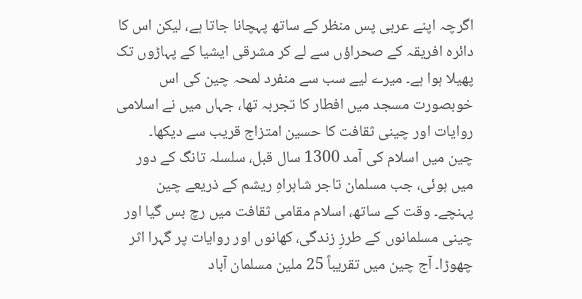اگرچہ اپنے عربی پس منظر کے ساتھ پہچانا جاتا ہے، لیکن اس کا دائرہ افریقہ کے صحراؤں سے لے کر مشرقی ایشیا کے پہاڑوں تک پھیلا ہوا ہے۔ میرے لیے سب سے منفرد لمحہ چین کی اس خوبصورت مسجد میں افطار کا تجربہ تھا، جہاں میں نے اسلامی روایات اور چینی ثقافت کا حسین امتزاج قریب سے دیکھا۔
چین میں اسلام کی آمد 1300 سال قبل، سلسلہ تانگ کے دور میں ہوئی، جب مسلمان تاجر شاہراہِ ریشم کے ذریعے چین پہنچے۔ وقت کے ساتھ، اسلام مقامی ثقافت میں رچ بس گیا اور چینی مسلمانوں کے طرزِ زندگی، کھانوں اور روایات پر گہرا اثر چھوڑا۔ آج چین میں تقریباً 25 ملین مسلمان آباد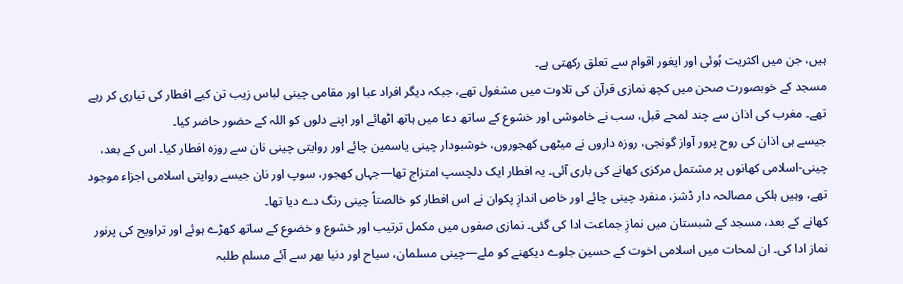ہیں، جن میں اکثریت ہُوئی اور ایغور اقوام سے تعلق رکھتی ہے۔
مسجد کے خوبصورت صحن میں کچھ نمازی قرآن کی تلاوت میں مشغول تھے، جبکہ دیگر افراد عبا اور مقامی چینی لباس زیب تن کیے افطار کی تیاری کر رہے تھے۔ مغرب کی اذان سے چند لمحے قبل، سب نے خاموشی اور خشوع کے ساتھ دعا میں ہاتھ اٹھائے اور اپنے دلوں کو اللہ کے حضور حاضر کیا۔
جیسے ہی اذان کی روح پرور آواز گونجی، روزہ داروں نے میٹھی کھجوروں، خوشبودار چینی یاسمین چائے اور روایتی چینی نان سے روزہ افطار کیا۔ اس کے بعد، چینی-اسلامی کھانوں پر مشتمل مرکزی کھانے کی باری آئی۔ یہ افطار ایک دلچسپ امتزاج تھا—جہاں کھجور، سوپ اور نان جیسے روایتی اسلامی اجزاء موجود تھے، وہیں ہلکی مصالحہ دار ڈشز، منفرد چینی چائے اور خاص اندازِ پکوان نے اس افطار کو خالصتاً چینی رنگ دے دیا تھا۔
کھانے کے بعد، مسجد کے شبستان میں نمازِ جماعت ادا کی گئی۔ نمازی صفوں میں مکمل ترتیب اور خشوع و خضوع کے ساتھ کھڑے ہوئے اور تراویح کی پرنور نماز ادا کی۔ ان لمحات میں اسلامی اخوت کے حسین جلوے دیکھنے کو ملے—چینی مسلمان، سیاح اور دنیا بھر سے آئے مسلم طلبہ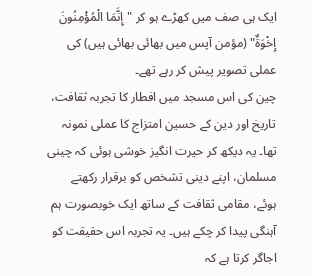ایک ہی صف میں کھڑے ہو کر "إِنَّمَا الْمُؤْمِنُونَ إِخْوَةٌ" (مؤمن آپس میں بھائی بھائی ہیں) کی عملی تصویر پیش کر رہے تھے۔
چین کی اس مسجد میں افطار کا تجربہ ثقافت، تاریخ اور دین کے حسین امتزاج کا عملی نمونہ تھا۔ یہ دیکھ کر حیرت انگیز خوشی ہوئی کہ چینی مسلمان، اپنے دینی تشخص کو برقرار رکھتے ہوئے، مقامی ثقافت کے ساتھ ایک خوبصورت ہم آہنگی پیدا کر چکے ہیں۔ یہ تجربہ اس حقیقت کو اجاگر کرتا ہے کہ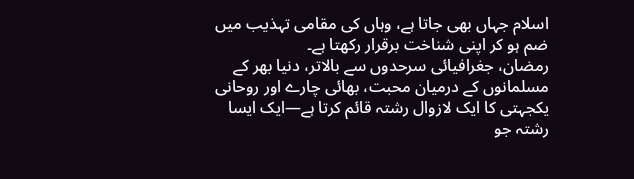اسلام جہاں بھی جاتا ہے، وہاں کی مقامی تہذیب میں ضم ہو کر اپنی شناخت برقرار رکھتا ہے۔
رمضان، جغرافیائی سرحدوں سے بالاتر، دنیا بھر کے مسلمانوں کے درمیان محبت، بھائی چارے اور روحانی یکجہتی کا ایک لازوال رشتہ قائم کرتا ہے—ایک ایسا رشتہ جو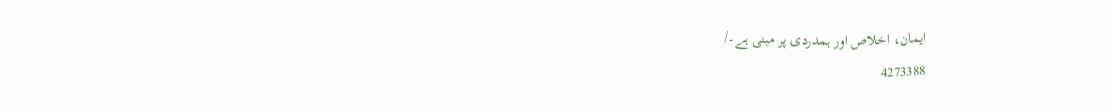ایمان، اخلاص اور ہمدردی پر مبنی ہے۔/
4273388